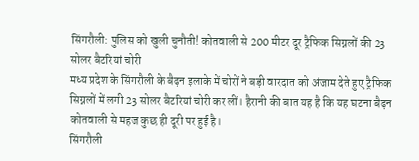सिंगरौली: पुलिस को खुली चुनौती! कोतवाली से 200 मीटर दूर ट्रैफिक सिग्नलों की 23 सोलर बैटरियां चोरी
मध्य प्रदेश के सिंगरौली के बैढ़न इलाके में चोरों ने बड़ी वारदात को अंजाम देते हुए ट्रैफिक सिग्नलों में लगी 23 सोलर बैटरियां चोरी कर लीं। हैरानी की बात यह है कि यह घटना बैढ़न कोतवाली से महज कुछ ही दूरी पर हुई है।
सिंगरौली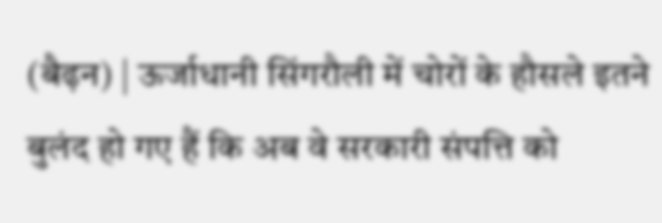(बैढ़न) | ऊर्जाधानी सिंगरौली में चोरों के हौसले इतने बुलंद हो गए हैं कि अब वे सरकारी संपत्ति को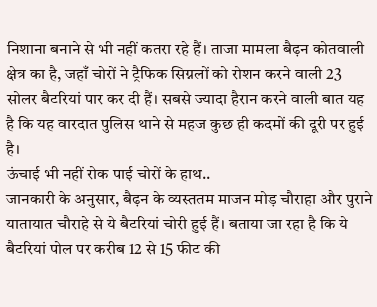निशाना बनाने से भी नहीं कतरा रहे हैं। ताजा मामला बैढ़न कोतवाली क्षेत्र का है, जहाँ चोरों ने ट्रैफिक सिग्नलों को रोशन करने वाली 23 सोलर बैटरियां पार कर दी हैं। सबसे ज्यादा हैरान करने वाली बात यह है कि यह वारदात पुलिस थाने से महज कुछ ही कदमों की दूरी पर हुई है।
ऊंचाई भी नहीं रोक पाई चोरों के हाथ..
जानकारी के अनुसार, बैढ़न के व्यस्ततम माजन मोड़ चौराहा और पुराने यातायात चौराहे से ये बैटरियां चोरी हुई हैं। बताया जा रहा है कि ये बैटरियां पोल पर करीब 12 से 15 फीट की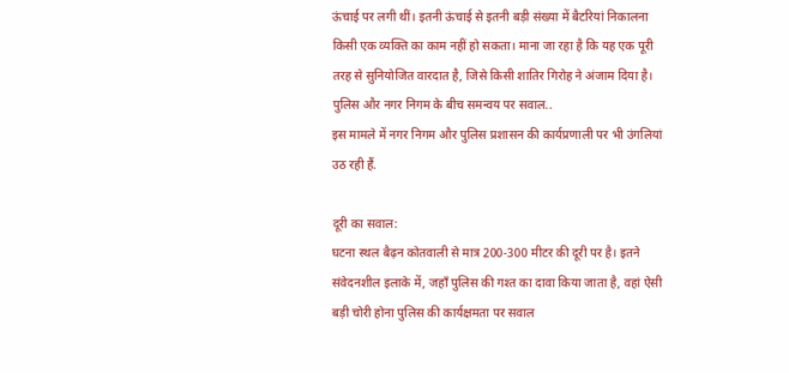ऊंचाई पर लगी थीं। इतनी ऊंचाई से इतनी बड़ी संख्या में बैटरियां निकालना किसी एक व्यक्ति का काम नहीं हो सकता। माना जा रहा है कि यह एक पूरी तरह से सुनियोजित वारदात है, जिसे किसी शातिर गिरोह ने अंजाम दिया है।
पुलिस और नगर निगम के बीच समन्वय पर सवाल..
इस मामले में नगर निगम और पुलिस प्रशासन की कार्यप्रणाली पर भी उंगलियां उठ रही हैं.

दूरी का सवाल:
घटना स्थल बैढ़न कोतवाली से मात्र 200-300 मीटर की दूरी पर है। इतने संवेदनशील इलाके में, जहाँ पुलिस की गश्त का दावा किया जाता है, वहां ऐसी बड़ी चोरी होना पुलिस की कार्यक्षमता पर सवाल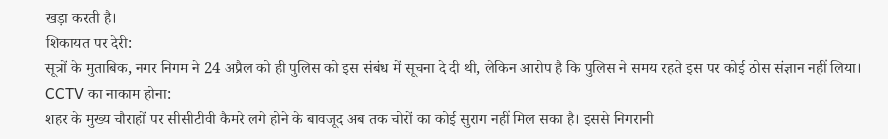खड़ा करती है।
शिकायत पर देरी:
सूत्रों के मुताबिक, नगर निगम ने 24 अप्रैल को ही पुलिस को इस संबंध में सूचना दे दी थी, लेकिन आरोप है कि पुलिस ने समय रहते इस पर कोई ठोस संज्ञान नहीं लिया।
CCTV का नाकाम होना:
शहर के मुख्य चौराहों पर सीसीटीवी कैमरे लगे होने के बावजूद अब तक चोरों का कोई सुराग नहीं मिल सका है। इससे निगरानी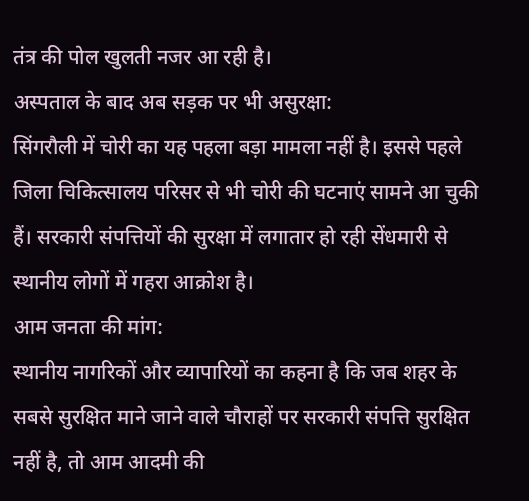तंत्र की पोल खुलती नजर आ रही है।
अस्पताल के बाद अब सड़क पर भी असुरक्षा:
सिंगरौली में चोरी का यह पहला बड़ा मामला नहीं है। इससे पहले जिला चिकित्सालय परिसर से भी चोरी की घटनाएं सामने आ चुकी हैं। सरकारी संपत्तियों की सुरक्षा में लगातार हो रही सेंधमारी से स्थानीय लोगों में गहरा आक्रोश है।
आम जनता की मांग:
स्थानीय नागरिकों और व्यापारियों का कहना है कि जब शहर के सबसे सुरक्षित माने जाने वाले चौराहों पर सरकारी संपत्ति सुरक्षित नहीं है, तो आम आदमी की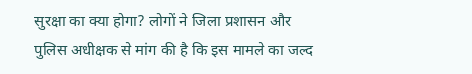सुरक्षा का क्या होगा? लोगों ने जिला प्रशासन और पुलिस अधीक्षक से मांग की है कि इस मामले का जल्द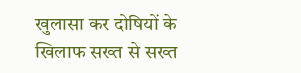खुलासा कर दोषियों के खिलाफ सख्त से सख्त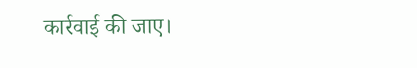कार्रवाई की जाए।